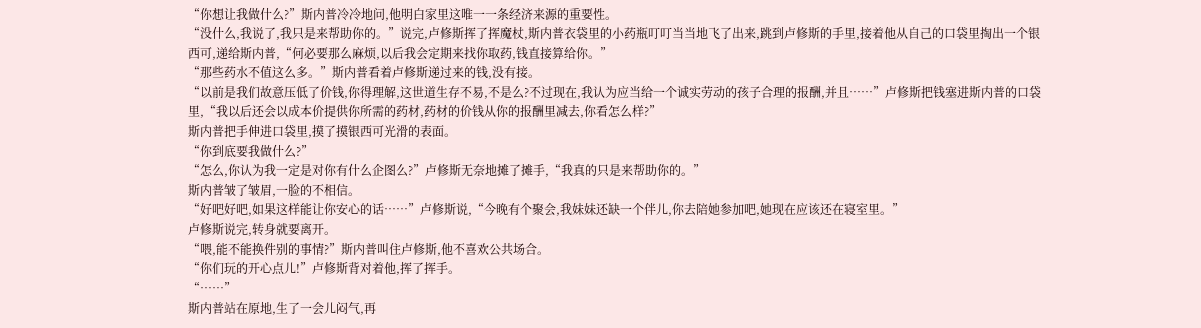“你想让我做什么?”斯内普冷冷地问,他明白家里这唯一一条经济来源的重要性。
“没什么,我说了,我只是来帮助你的。”说完,卢修斯挥了挥魔杖,斯内普衣袋里的小药瓶叮叮当当地飞了出来,跳到卢修斯的手里,接着他从自己的口袋里掏出一个银西可,递给斯内普,“何必要那么麻烦,以后我会定期来找你取药,钱直接算给你。”
“那些药水不值这么多。”斯内普看着卢修斯递过来的钱,没有接。
“以前是我们故意压低了价钱,你得理解,这世道生存不易,不是么?不过现在,我认为应当给一个诚实劳动的孩子合理的报酬,并且……”卢修斯把钱塞进斯内普的口袋里,“我以后还会以成本价提供你所需的药材,药材的价钱从你的报酬里减去,你看怎么样?”
斯内普把手伸进口袋里,摸了摸银西可光滑的表面。
“你到底要我做什么?”
“怎么,你认为我一定是对你有什么企图么?”卢修斯无奈地摊了摊手,“我真的只是来帮助你的。”
斯内普皱了皱眉,一脸的不相信。
“好吧好吧,如果这样能让你安心的话……”卢修斯说,“今晚有个聚会,我妹妹还缺一个伴儿,你去陪她参加吧,她现在应该还在寝室里。”
卢修斯说完,转身就要离开。
“喂,能不能换件别的事情?”斯内普叫住卢修斯,他不喜欢公共场合。
“你们玩的开心点儿!”卢修斯背对着他,挥了挥手。
“……”
斯内普站在原地,生了一会儿闷气,再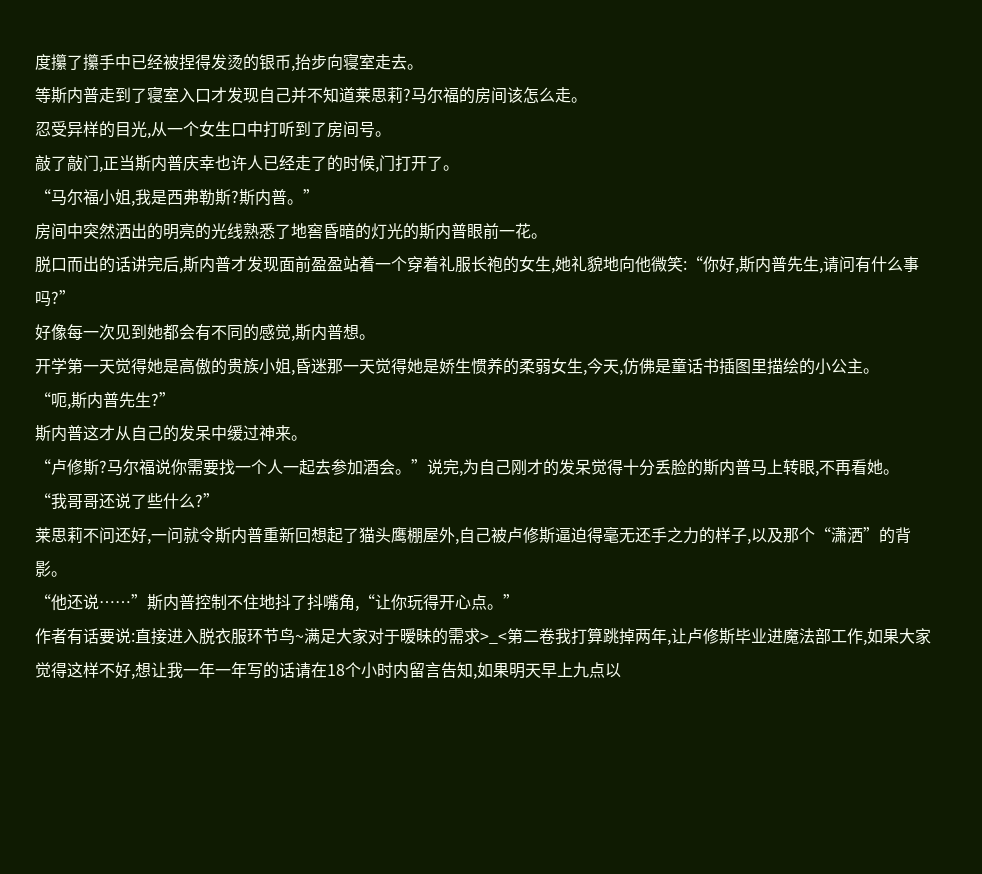度攥了攥手中已经被捏得发烫的银币,抬步向寝室走去。
等斯内普走到了寝室入口才发现自己并不知道莱思莉?马尔福的房间该怎么走。
忍受异样的目光,从一个女生口中打听到了房间号。
敲了敲门,正当斯内普庆幸也许人已经走了的时候,门打开了。
“马尔福小姐,我是西弗勒斯?斯内普。”
房间中突然洒出的明亮的光线熟悉了地窖昏暗的灯光的斯内普眼前一花。
脱口而出的话讲完后,斯内普才发现面前盈盈站着一个穿着礼服长袍的女生,她礼貌地向他微笑:“你好,斯内普先生,请问有什么事吗?”
好像每一次见到她都会有不同的感觉,斯内普想。
开学第一天觉得她是高傲的贵族小姐,昏迷那一天觉得她是娇生惯养的柔弱女生,今天,仿佛是童话书插图里描绘的小公主。
“呃,斯内普先生?”
斯内普这才从自己的发呆中缓过神来。
“卢修斯?马尔福说你需要找一个人一起去参加酒会。”说完,为自己刚才的发呆觉得十分丢脸的斯内普马上转眼,不再看她。
“我哥哥还说了些什么?”
莱思莉不问还好,一问就令斯内普重新回想起了猫头鹰棚屋外,自己被卢修斯逼迫得毫无还手之力的样子,以及那个“潇洒”的背影。
“他还说……”斯内普控制不住地抖了抖嘴角,“让你玩得开心点。”
作者有话要说:直接进入脱衣服环节鸟~满足大家对于暧昧的需求>_<第二卷我打算跳掉两年,让卢修斯毕业进魔法部工作,如果大家觉得这样不好,想让我一年一年写的话请在18个小时内留言告知,如果明天早上九点以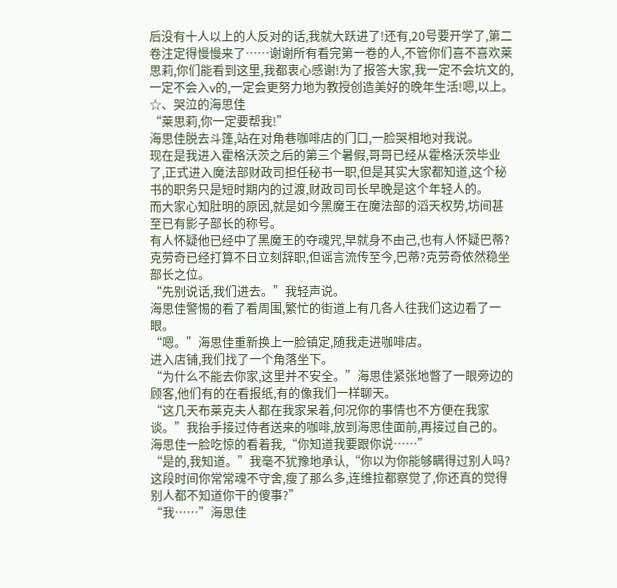后没有十人以上的人反对的话,我就大跃进了!还有,20号要开学了,第二卷注定得慢慢来了……谢谢所有看完第一卷的人,不管你们喜不喜欢莱思莉,你们能看到这里,我都衷心感谢!为了报答大家,我一定不会坑文的,一定不会入v的,一定会更努力地为教授创造美好的晚年生活!嗯,以上。
☆、哭泣的海思佳
“莱思莉,你一定要帮我!”
海思佳脱去斗篷,站在对角巷咖啡店的门口,一脸哭相地对我说。
现在是我进入霍格沃茨之后的第三个暑假,哥哥已经从霍格沃茨毕业了,正式进入魔法部财政司担任秘书一职,但是其实大家都知道,这个秘书的职务只是短时期内的过渡,财政司司长早晚是这个年轻人的。
而大家心知肚明的原因,就是如今黑魔王在魔法部的滔天权势,坊间甚至已有影子部长的称号。
有人怀疑他已经中了黑魔王的夺魂咒,早就身不由己,也有人怀疑巴蒂?克劳奇已经打算不日立刻辞职,但谣言流传至今,巴蒂?克劳奇依然稳坐部长之位。
“先别说话,我们进去。”我轻声说。
海思佳警惕的看了看周围,繁忙的街道上有几各人往我们这边看了一眼。
“嗯。”海思佳重新换上一脸镇定,随我走进咖啡店。
进入店铺,我们找了一个角落坐下。
“为什么不能去你家,这里并不安全。”海思佳紧张地瞥了一眼旁边的顾客,他们有的在看报纸,有的像我们一样聊天。
“这几天布莱克夫人都在我家呆着,何况你的事情也不方便在我家谈。”我抬手接过侍者送来的咖啡,放到海思佳面前,再接过自己的。
海思佳一脸吃惊的看着我,“你知道我要跟你说……”
“是的,我知道。”我毫不犹豫地承认,“你以为你能够瞒得过别人吗?这段时间你常常魂不守舍,瘦了那么多,连维拉都察觉了,你还真的觉得别人都不知道你干的傻事?”
“我……”海思佳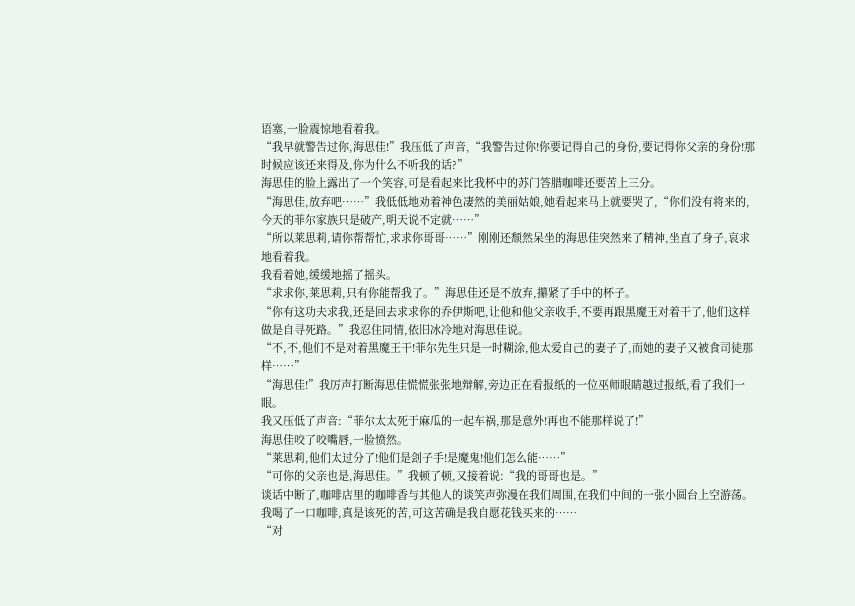语塞,一脸震惊地看着我。
“我早就警告过你,海思佳!”我压低了声音,“我警告过你!你要记得自己的身份,要记得你父亲的身份!那时候应该还来得及,你为什么不听我的话?”
海思佳的脸上露出了一个笑容,可是看起来比我杯中的苏门答腊咖啡还要苦上三分。
“海思佳,放弃吧……”我低低地劝着神色凄然的美丽姑娘,她看起来马上就要哭了,“你们没有将来的,今天的菲尔家族只是破产,明天说不定就……”
“所以莱思莉,请你帮帮忙,求求你哥哥……”刚刚还颓然呆坐的海思佳突然来了精神,坐直了身子,哀求地看着我。
我看着她,缓缓地摇了摇头。
“求求你,莱思莉,只有你能帮我了。”海思佳还是不放弃,攥紧了手中的杯子。
“你有这功夫求我,还是回去求求你的乔伊斯吧,让他和他父亲收手,不要再跟黑魔王对着干了,他们这样做是自寻死路。”我忍住同情,依旧冰冷地对海思佳说。
“不,不,他们不是对着黑魔王干!菲尔先生只是一时糊涂,他太爱自己的妻子了,而她的妻子又被食司徒那样……”
“海思佳!”我厉声打断海思佳慌慌张张地辩解,旁边正在看报纸的一位巫师眼睛越过报纸,看了我们一眼。
我又压低了声音:“菲尔太太死于麻瓜的一起车祸,那是意外!再也不能那样说了!”
海思佳咬了咬嘴唇,一脸愤然。
“莱思莉,他们太过分了!他们是刽子手!是魔鬼!他们怎么能……”
“可你的父亲也是,海思佳。”我顿了顿,又接着说:“我的哥哥也是。”
谈话中断了,咖啡店里的咖啡香与其他人的谈笑声弥漫在我们周围,在我们中间的一张小圆台上空游荡。
我喝了一口咖啡,真是该死的苦,可这苦确是我自愿花钱买来的……
“对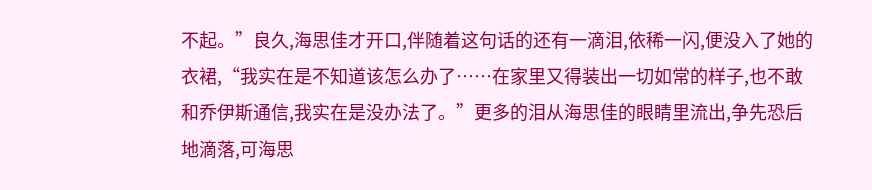不起。”良久,海思佳才开口,伴随着这句话的还有一滴泪,依稀一闪,便没入了她的衣裙,“我实在是不知道该怎么办了……在家里又得装出一切如常的样子,也不敢和乔伊斯通信,我实在是没办法了。”更多的泪从海思佳的眼睛里流出,争先恐后地滴落,可海思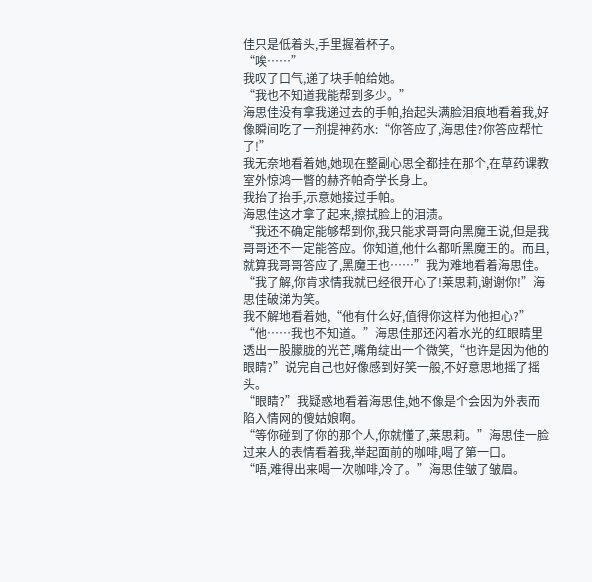佳只是低着头,手里握着杯子。
“唉……”
我叹了口气,递了块手帕给她。
“我也不知道我能帮到多少。”
海思佳没有拿我递过去的手帕,抬起头满脸泪痕地看着我,好像瞬间吃了一剂提神药水:“你答应了,海思佳?你答应帮忙了!”
我无奈地看着她,她现在整副心思全都挂在那个,在草药课教室外惊鸿一瞥的赫齐帕奇学长身上。
我抬了抬手,示意她接过手帕。
海思佳这才拿了起来,擦拭脸上的泪渍。
“我还不确定能够帮到你,我只能求哥哥向黑魔王说,但是我哥哥还不一定能答应。你知道,他什么都听黑魔王的。而且,就算我哥哥答应了,黑魔王也……”我为难地看着海思佳。
“我了解,你肯求情我就已经很开心了!莱思莉,谢谢你!”海思佳破涕为笑。
我不解地看着她,“他有什么好,值得你这样为他担心?”
“他……我也不知道。”海思佳那还闪着水光的红眼睛里透出一股朦胧的光芒,嘴角绽出一个微笑,“也许是因为他的眼睛?”说完自己也好像感到好笑一般,不好意思地摇了摇头。
“眼睛?”我疑惑地看着海思佳,她不像是个会因为外表而陷入情网的傻姑娘啊。
“等你碰到了你的那个人,你就懂了,莱思莉。”海思佳一脸过来人的表情看着我,举起面前的咖啡,喝了第一口。
“唔,难得出来喝一次咖啡,冷了。”海思佳皱了皱眉。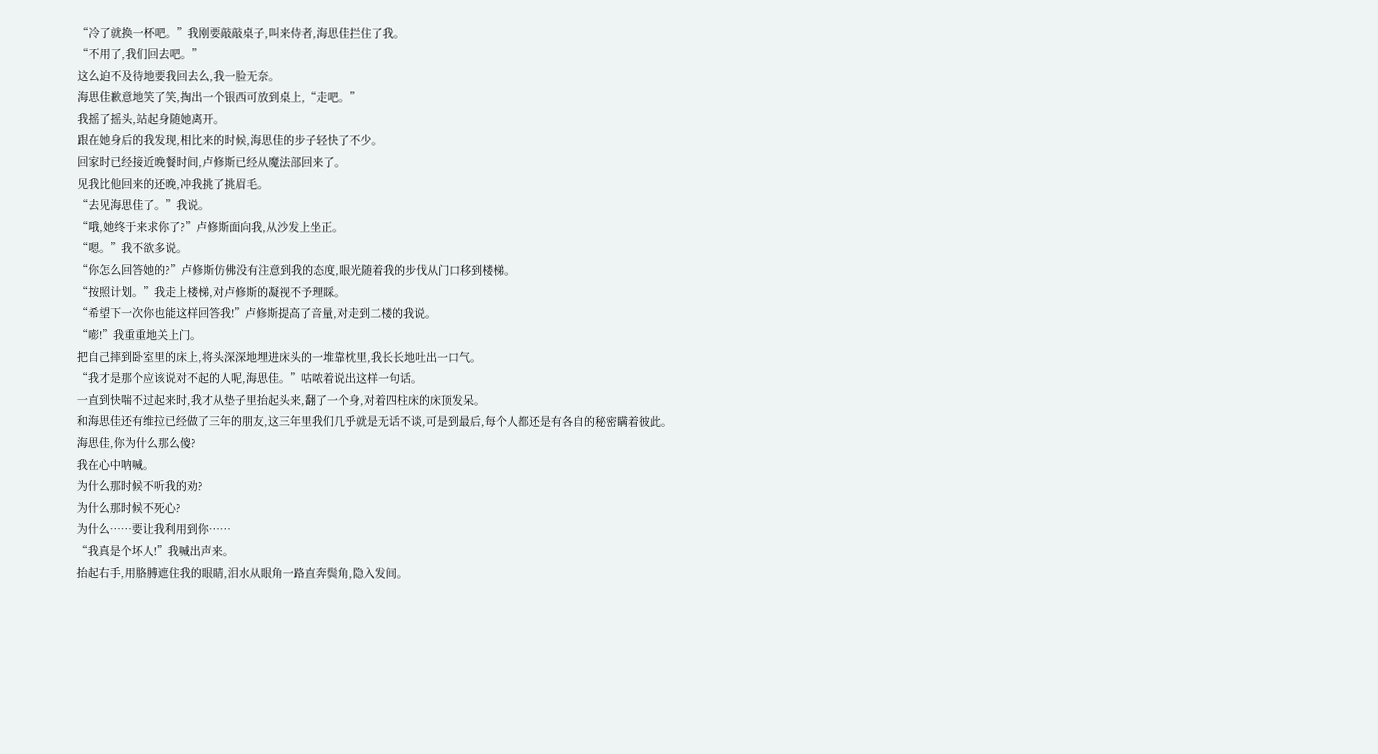“冷了就换一杯吧。”我刚要敲敲桌子,叫来侍者,海思佳拦住了我。
“不用了,我们回去吧。”
这么迫不及待地要我回去么,我一脸无奈。
海思佳歉意地笑了笑,掏出一个银西可放到桌上,“走吧。”
我摇了摇头,站起身随她离开。
跟在她身后的我发现,相比来的时候,海思佳的步子轻快了不少。
回家时已经接近晚餐时间,卢修斯已经从魔法部回来了。
见我比他回来的还晚,冲我挑了挑眉毛。
“去见海思佳了。”我说。
“哦,她终于来求你了?”卢修斯面向我,从沙发上坐正。
“嗯。”我不欲多说。
“你怎么回答她的?”卢修斯仿佛没有注意到我的态度,眼光随着我的步伐从门口移到楼梯。
“按照计划。”我走上楼梯,对卢修斯的凝视不予理睬。
“希望下一次你也能这样回答我!”卢修斯提高了音量,对走到二楼的我说。
“嘭!”我重重地关上门。
把自己摔到卧室里的床上,将头深深地埋进床头的一堆靠枕里,我长长地吐出一口气。
“我才是那个应该说对不起的人呢,海思佳。”咕哝着说出这样一句话。
一直到快喘不过起来时,我才从垫子里抬起头来,翻了一个身,对着四柱床的床顶发呆。
和海思佳还有维拉已经做了三年的朋友,这三年里我们几乎就是无话不谈,可是到最后,每个人都还是有各自的秘密瞒着彼此。
海思佳,你为什么那么傻?
我在心中呐喊。
为什么那时候不听我的劝?
为什么那时候不死心?
为什么……要让我利用到你……
“我真是个坏人!”我喊出声来。
抬起右手,用胳膊遮住我的眼睛,泪水从眼角一路直奔鬓角,隐入发间。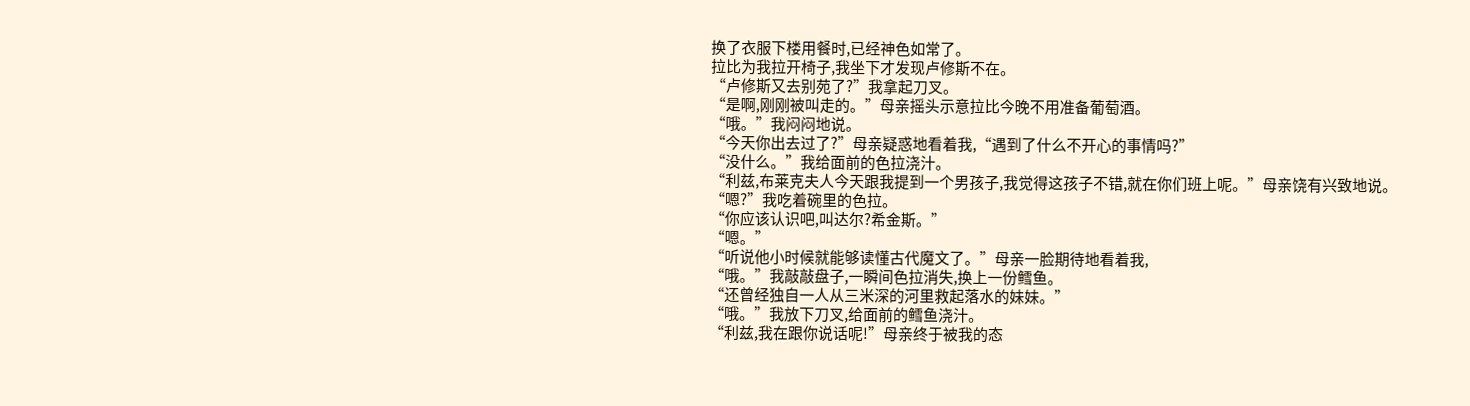换了衣服下楼用餐时,已经神色如常了。
拉比为我拉开椅子,我坐下才发现卢修斯不在。
“卢修斯又去别苑了?”我拿起刀叉。
“是啊,刚刚被叫走的。”母亲摇头示意拉比今晚不用准备葡萄酒。
“哦。”我闷闷地说。
“今天你出去过了?”母亲疑惑地看着我,“遇到了什么不开心的事情吗?”
“没什么。”我给面前的色拉浇汁。
“利兹,布莱克夫人今天跟我提到一个男孩子,我觉得这孩子不错,就在你们班上呢。”母亲饶有兴致地说。
“嗯?”我吃着碗里的色拉。
“你应该认识吧,叫达尔?希金斯。”
“嗯。”
“听说他小时候就能够读懂古代魔文了。”母亲一脸期待地看着我,
“哦。”我敲敲盘子,一瞬间色拉消失,换上一份鳕鱼。
“还曾经独自一人从三米深的河里救起落水的妹妹。”
“哦。”我放下刀叉,给面前的鳕鱼浇汁。
“利兹,我在跟你说话呢!”母亲终于被我的态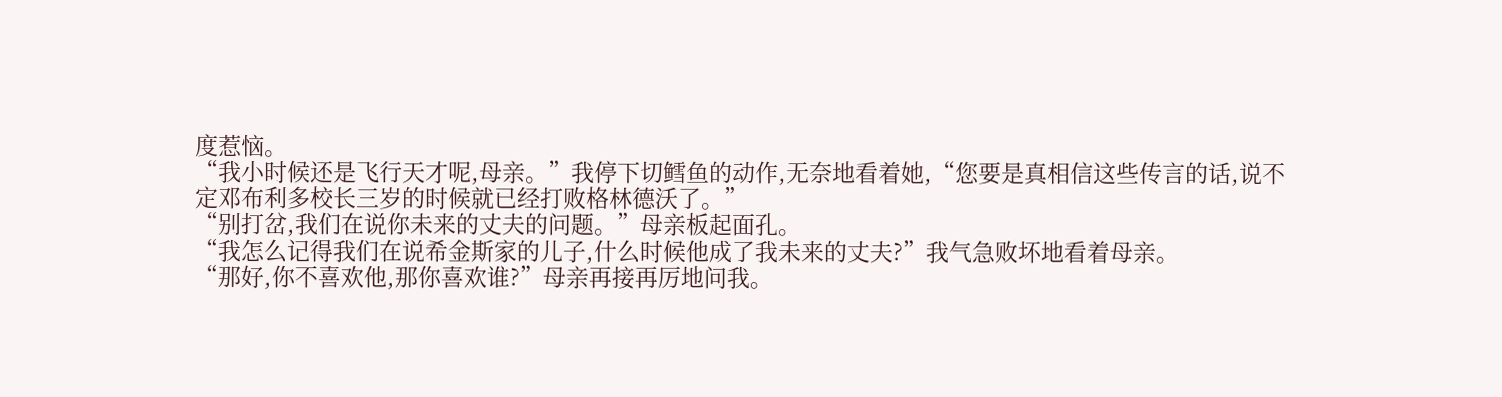度惹恼。
“我小时候还是飞行天才呢,母亲。”我停下切鳕鱼的动作,无奈地看着她,“您要是真相信这些传言的话,说不定邓布利多校长三岁的时候就已经打败格林德沃了。”
“别打岔,我们在说你未来的丈夫的问题。”母亲板起面孔。
“我怎么记得我们在说希金斯家的儿子,什么时候他成了我未来的丈夫?”我气急败坏地看着母亲。
“那好,你不喜欢他,那你喜欢谁?”母亲再接再厉地问我。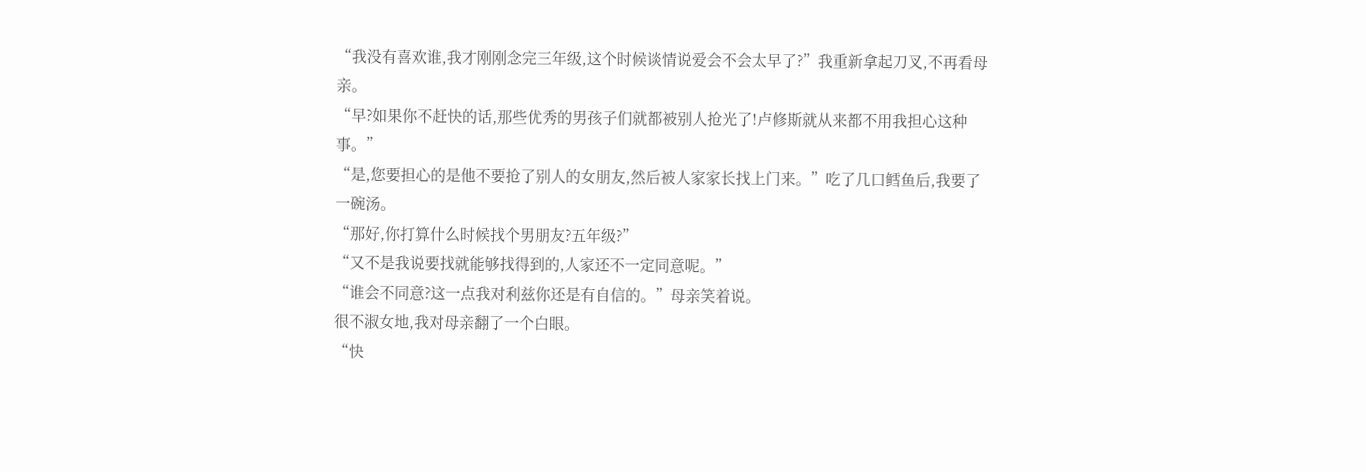“我没有喜欢谁,我才刚刚念完三年级,这个时候谈情说爱会不会太早了?”我重新拿起刀叉,不再看母亲。
“早?如果你不赶快的话,那些优秀的男孩子们就都被别人抢光了!卢修斯就从来都不用我担心这种事。”
“是,您要担心的是他不要抢了别人的女朋友,然后被人家家长找上门来。”吃了几口鳕鱼后,我要了一碗汤。
“那好,你打算什么时候找个男朋友?五年级?”
“又不是我说要找就能够找得到的,人家还不一定同意呢。”
“谁会不同意?这一点我对利兹你还是有自信的。”母亲笑着说。
很不淑女地,我对母亲翻了一个白眼。
“快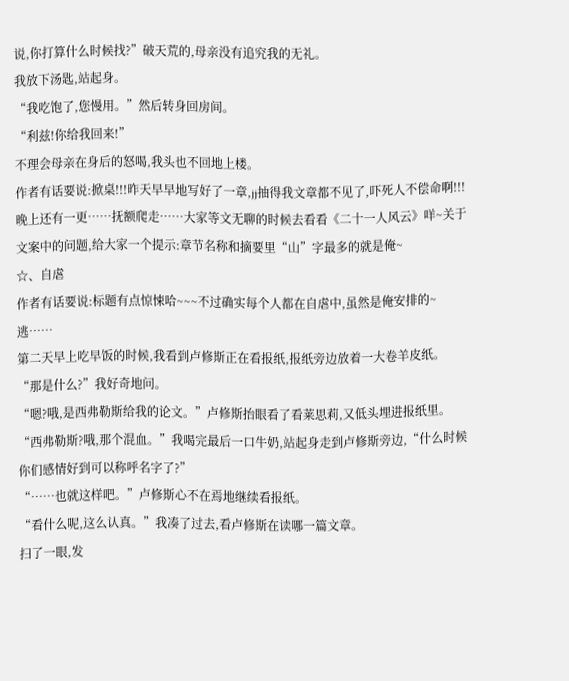说,你打算什么时候找?”破天荒的,母亲没有追究我的无礼。
我放下汤匙,站起身。
“我吃饱了,您慢用。”然后转身回房间。
“利兹!你给我回来!”
不理会母亲在身后的怒喝,我头也不回地上楼。
作者有话要说:掀桌!!!昨天早早地写好了一章,jj抽得我文章都不见了,吓死人不偿命啊!!!晚上还有一更……抚额爬走……大家等文无聊的时候去看看《二十一人风云》咩~关于文案中的问题,给大家一个提示:章节名称和摘要里“山”字最多的就是俺~
☆、自虐
作者有话要说:标题有点惊悚哈~~~不过确实每个人都在自虐中,虽然是俺安排的~逃……
第二天早上吃早饭的时候,我看到卢修斯正在看报纸,报纸旁边放着一大卷羊皮纸。
“那是什么?”我好奇地问。
“嗯?哦,是西弗勒斯给我的论文。”卢修斯抬眼看了看莱思莉,又低头埋进报纸里。
“西弗勒斯?哦,那个混血。”我喝完最后一口牛奶,站起身走到卢修斯旁边,“什么时候你们感情好到可以称呼名字了?”
“……也就这样吧。”卢修斯心不在焉地继续看报纸。
“看什么呢,这么认真。”我凑了过去,看卢修斯在读哪一篇文章。
扫了一眼,发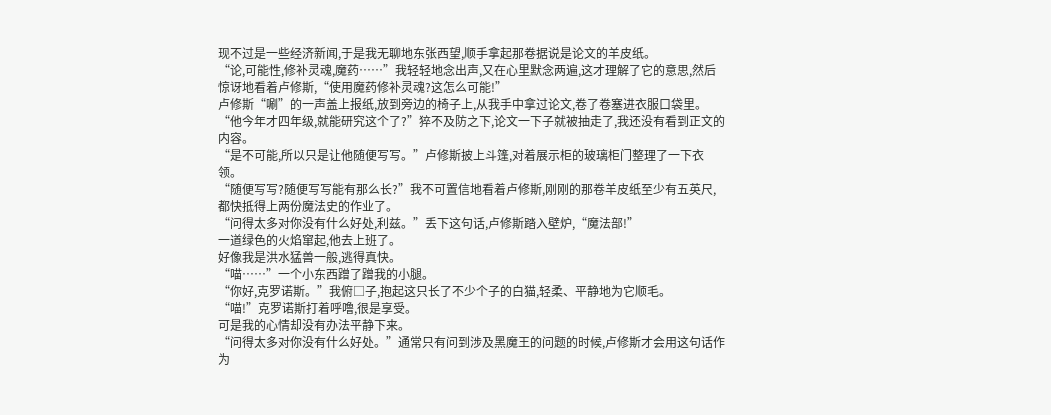现不过是一些经济新闻,于是我无聊地东张西望,顺手拿起那卷据说是论文的羊皮纸。
“论,可能性,修补灵魂,魔药……”我轻轻地念出声,又在心里默念两遍,这才理解了它的意思,然后惊讶地看着卢修斯,“使用魔药修补灵魂?这怎么可能!”
卢修斯“唰”的一声盖上报纸,放到旁边的椅子上,从我手中拿过论文,卷了卷塞进衣服口袋里。
“他今年才四年级,就能研究这个了?”猝不及防之下,论文一下子就被抽走了,我还没有看到正文的内容。
“是不可能,所以只是让他随便写写。”卢修斯披上斗篷,对着展示柜的玻璃柜门整理了一下衣领。
“随便写写?随便写写能有那么长?”我不可置信地看着卢修斯,刚刚的那卷羊皮纸至少有五英尺,都快抵得上两份魔法史的作业了。
“问得太多对你没有什么好处,利兹。”丢下这句话,卢修斯踏入壁炉,“魔法部!”
一道绿色的火焰窜起,他去上班了。
好像我是洪水猛兽一般,逃得真快。
“喵……”一个小东西蹭了蹭我的小腿。
“你好,克罗诺斯。”我俯□子,抱起这只长了不少个子的白猫,轻柔、平静地为它顺毛。
“喵!”克罗诺斯打着呼噜,很是享受。
可是我的心情却没有办法平静下来。
“问得太多对你没有什么好处。”通常只有问到涉及黑魔王的问题的时候,卢修斯才会用这句话作为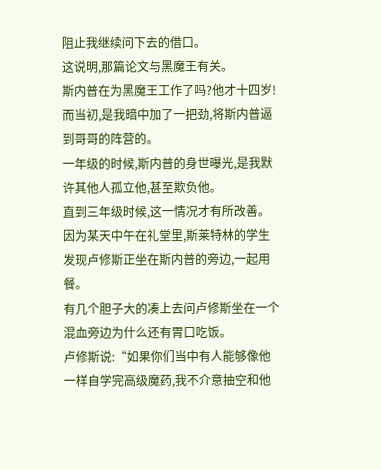阻止我继续问下去的借口。
这说明,那篇论文与黑魔王有关。
斯内普在为黑魔王工作了吗?他才十四岁!
而当初,是我暗中加了一把劲,将斯内普逼到哥哥的阵营的。
一年级的时候,斯内普的身世曝光,是我默许其他人孤立他,甚至欺负他。
直到三年级时候,这一情况才有所改善。
因为某天中午在礼堂里,斯莱特林的学生发现卢修斯正坐在斯内普的旁边,一起用餐。
有几个胆子大的凑上去问卢修斯坐在一个混血旁边为什么还有胃口吃饭。
卢修斯说:“如果你们当中有人能够像他一样自学完高级魔药,我不介意抽空和他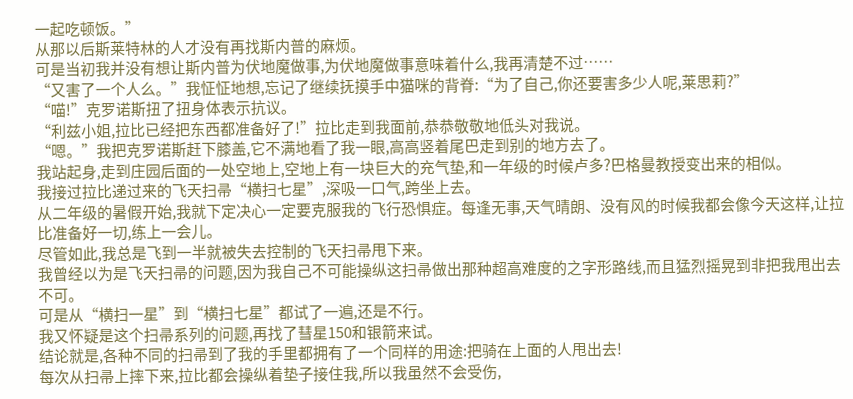一起吃顿饭。”
从那以后斯莱特林的人才没有再找斯内普的麻烦。
可是当初我并没有想让斯内普为伏地魔做事,为伏地魔做事意味着什么,我再清楚不过……
“又害了一个人么。”我怔怔地想,忘记了继续抚摸手中猫咪的背脊:“为了自己,你还要害多少人呢,莱思莉?”
“喵!”克罗诺斯扭了扭身体表示抗议。
“利兹小姐,拉比已经把东西都准备好了!”拉比走到我面前,恭恭敬敬地低头对我说。
“嗯。”我把克罗诺斯赶下膝盖,它不满地看了我一眼,高高竖着尾巴走到别的地方去了。
我站起身,走到庄园后面的一处空地上,空地上有一块巨大的充气垫,和一年级的时候卢多?巴格曼教授变出来的相似。
我接过拉比递过来的飞天扫帚“横扫七星”,深吸一口气,跨坐上去。
从二年级的暑假开始,我就下定决心一定要克服我的飞行恐惧症。每逢无事,天气晴朗、没有风的时候我都会像今天这样,让拉比准备好一切,练上一会儿。
尽管如此,我总是飞到一半就被失去控制的飞天扫帚甩下来。
我曾经以为是飞天扫帚的问题,因为我自己不可能操纵这扫帚做出那种超高难度的之字形路线,而且猛烈摇晃到非把我甩出去不可。
可是从“横扫一星”到“横扫七星”都试了一遍,还是不行。
我又怀疑是这个扫帚系列的问题,再找了彗星150和银箭来试。
结论就是,各种不同的扫帚到了我的手里都拥有了一个同样的用途:把骑在上面的人甩出去!
每次从扫帚上摔下来,拉比都会操纵着垫子接住我,所以我虽然不会受伤,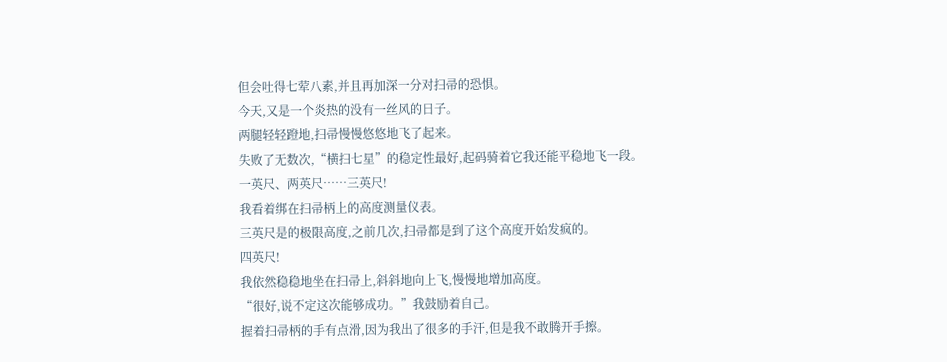但会吐得七荤八素,并且再加深一分对扫帚的恐惧。
今天,又是一个炎热的没有一丝风的日子。
两腿轻轻蹬地,扫帚慢慢悠悠地飞了起来。
失败了无数次,“横扫七星”的稳定性最好,起码骑着它我还能平稳地飞一段。
一英尺、两英尺……三英尺!
我看着绑在扫帚柄上的高度测量仪表。
三英尺是的极限高度,之前几次,扫帚都是到了这个高度开始发疯的。
四英尺!
我依然稳稳地坐在扫帚上,斜斜地向上飞,慢慢地增加高度。
“很好,说不定这次能够成功。”我鼓励着自己。
握着扫帚柄的手有点滑,因为我出了很多的手汗,但是我不敢腾开手擦。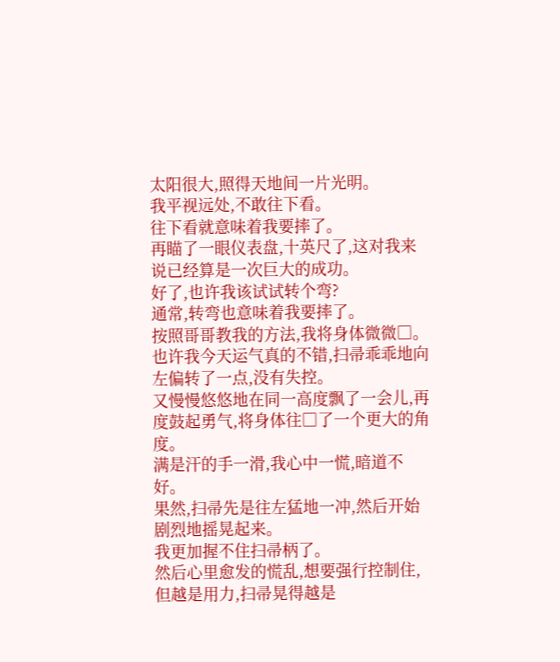太阳很大,照得天地间一片光明。
我平视远处,不敢往下看。
往下看就意味着我要摔了。
再瞄了一眼仪表盘,十英尺了,这对我来说已经算是一次巨大的成功。
好了,也许我该试试转个弯?
通常,转弯也意味着我要摔了。
按照哥哥教我的方法,我将身体微微□。
也许我今天运气真的不错,扫帚乖乖地向左偏转了一点,没有失控。
又慢慢悠悠地在同一高度飘了一会儿,再度鼓起勇气,将身体往□了一个更大的角度。
满是汗的手一滑,我心中一慌,暗道不好。
果然,扫帚先是往左猛地一冲,然后开始剧烈地摇晃起来。
我更加握不住扫帚柄了。
然后心里愈发的慌乱,想要强行控制住,但越是用力,扫帚晃得越是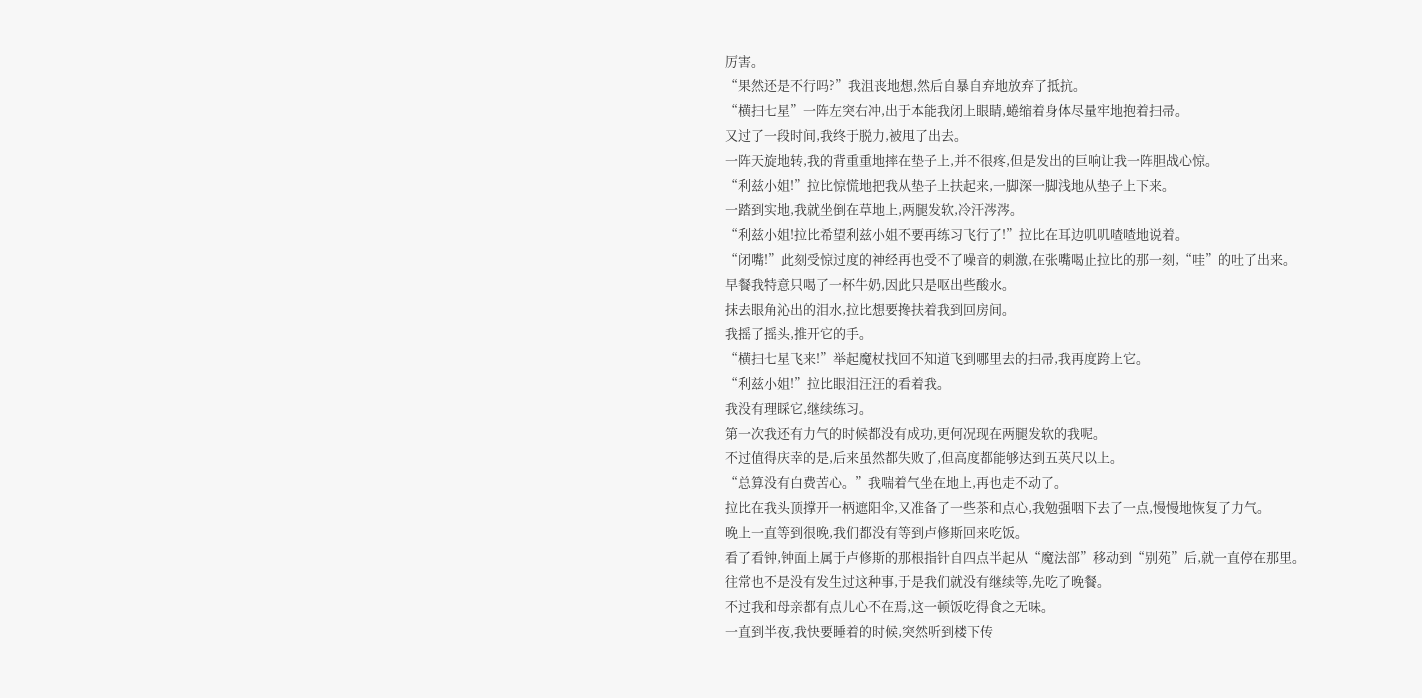厉害。
“果然还是不行吗?”我沮丧地想,然后自暴自弃地放弃了抵抗。
“横扫七星”一阵左突右冲,出于本能我闭上眼睛,蜷缩着身体尽量牢地抱着扫帚。
又过了一段时间,我终于脱力,被甩了出去。
一阵天旋地转,我的背重重地摔在垫子上,并不很疼,但是发出的巨响让我一阵胆战心惊。
“利兹小姐!”拉比惊慌地把我从垫子上扶起来,一脚深一脚浅地从垫子上下来。
一踏到实地,我就坐倒在草地上,两腿发软,冷汗涔涔。
“利兹小姐!拉比希望利兹小姐不要再练习飞行了!”拉比在耳边叽叽喳喳地说着。
“闭嘴!”此刻受惊过度的神经再也受不了噪音的刺激,在张嘴喝止拉比的那一刻,“哇”的吐了出来。
早餐我特意只喝了一杯牛奶,因此只是呕出些酸水。
抹去眼角沁出的泪水,拉比想要搀扶着我到回房间。
我摇了摇头,推开它的手。
“横扫七星飞来!”举起魔杖找回不知道飞到哪里去的扫帚,我再度跨上它。
“利兹小姐!”拉比眼泪汪汪的看着我。
我没有理睬它,继续练习。
第一次我还有力气的时候都没有成功,更何况现在两腿发软的我呢。
不过值得庆幸的是,后来虽然都失败了,但高度都能够达到五英尺以上。
“总算没有白费苦心。”我喘着气坐在地上,再也走不动了。
拉比在我头顶撑开一柄遮阳伞,又准备了一些茶和点心,我勉强咽下去了一点,慢慢地恢复了力气。
晚上一直等到很晚,我们都没有等到卢修斯回来吃饭。
看了看钟,钟面上属于卢修斯的那根指针自四点半起从“魔法部”移动到“别苑”后,就一直停在那里。
往常也不是没有发生过这种事,于是我们就没有继续等,先吃了晚餐。
不过我和母亲都有点儿心不在焉,这一顿饭吃得食之无味。
一直到半夜,我快要睡着的时候,突然听到楼下传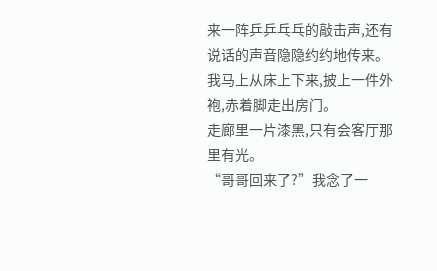来一阵乒乒乓乓的敲击声,还有说话的声音隐隐约约地传来。
我马上从床上下来,披上一件外袍,赤着脚走出房门。
走廊里一片漆黑,只有会客厅那里有光。
“哥哥回来了?”我念了一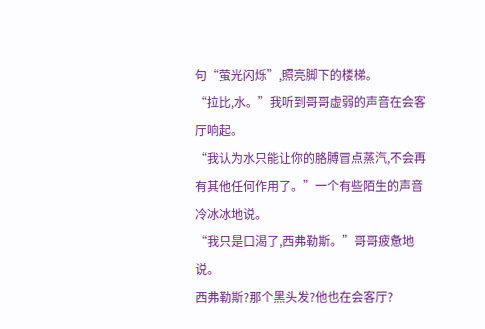句“萤光闪烁”,照亮脚下的楼梯。
“拉比,水。”我听到哥哥虚弱的声音在会客厅响起。
“我认为水只能让你的胳膊冒点蒸汽,不会再有其他任何作用了。”一个有些陌生的声音冷冰冰地说。
“我只是口渴了,西弗勒斯。”哥哥疲惫地说。
西弗勒斯?那个黑头发?他也在会客厅?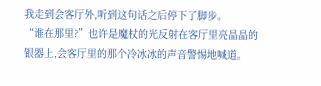我走到会客厅外,听到这句话之后停下了脚步。
“谁在那里?”也许是魔杖的光反射在客厅里亮晶晶的银器上,会客厅里的那个冷冰冰的声音警惕地喊道。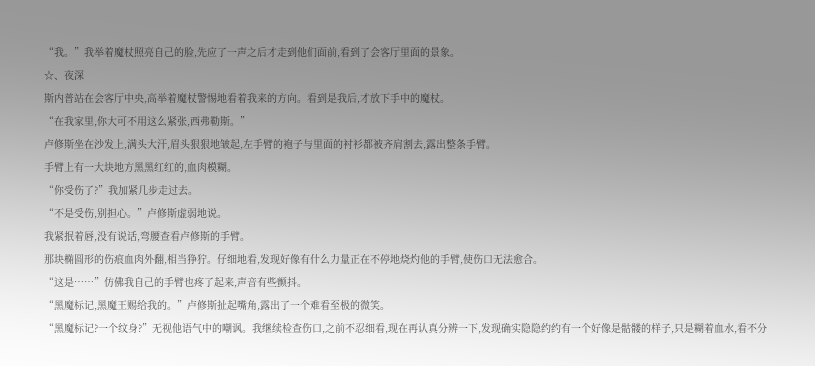“我。”我举着魔杖照亮自己的脸,先应了一声之后才走到他们面前,看到了会客厅里面的景象。
☆、夜深
斯内普站在会客厅中央,高举着魔杖警惕地看着我来的方向。看到是我后,才放下手中的魔杖。
“在我家里,你大可不用这么紧张,西弗勒斯。”
卢修斯坐在沙发上,满头大汗,眉头狠狠地皱起,左手臂的袍子与里面的衬衫都被齐肩割去,露出整条手臂。
手臂上有一大块地方黑黑红红的,血肉模糊。
“你受伤了?”我加紧几步走过去。
“不是受伤,别担心。”卢修斯虚弱地说。
我紧抿着唇,没有说话,弯腰查看卢修斯的手臂。
那块椭圆形的伤痕血肉外翻,相当狰狞。仔细地看,发现好像有什么力量正在不停地烧灼他的手臂,使伤口无法愈合。
“这是……”仿佛我自己的手臂也疼了起来,声音有些颤抖。
“黑魔标记,黑魔王赐给我的。”卢修斯扯起嘴角,露出了一个难看至极的微笑。
“黑魔标记?一个纹身?”无视他语气中的嘲讽。我继续检查伤口,之前不忍细看,现在再认真分辨一下,发现确实隐隐约约有一个好像是骷髅的样子,只是糊着血水,看不分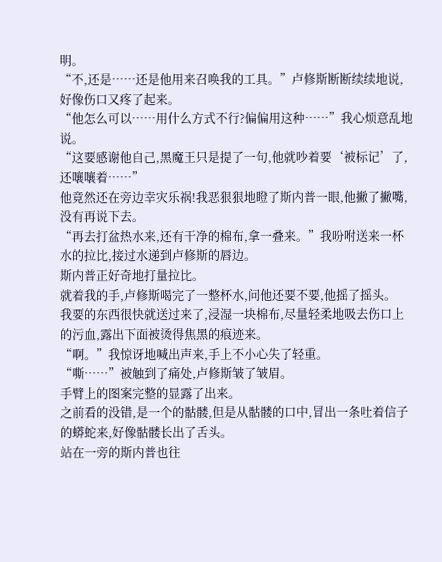明。
“不,还是……还是他用来召唤我的工具。”卢修斯断断续续地说,好像伤口又疼了起来。
“他怎么可以……用什么方式不行?偏偏用这种……”我心烦意乱地说。
“这要感谢他自己,黑魔王只是提了一句,他就吵着要‘被标记’了,还嚷嚷着……”
他竟然还在旁边幸灾乐祸!我恶狠狠地瞪了斯内普一眼,他撇了撇嘴,没有再说下去。
“再去打盆热水来,还有干净的棉布,拿一叠来。”我吩咐送来一杯水的拉比,接过水递到卢修斯的唇边。
斯内普正好奇地打量拉比。
就着我的手,卢修斯喝完了一整杯水,问他还要不要,他摇了摇头。
我要的东西很快就送过来了,浸湿一块棉布,尽量轻柔地吸去伤口上的污血,露出下面被烫得焦黑的痕迹来。
“啊。”我惊讶地喊出声来,手上不小心失了轻重。
“嘶……”被触到了痛处,卢修斯皱了皱眉。
手臂上的图案完整的显露了出来。
之前看的没错,是一个的骷髅,但是从骷髅的口中,冒出一条吐着信子的蟒蛇来,好像骷髅长出了舌头。
站在一旁的斯内普也往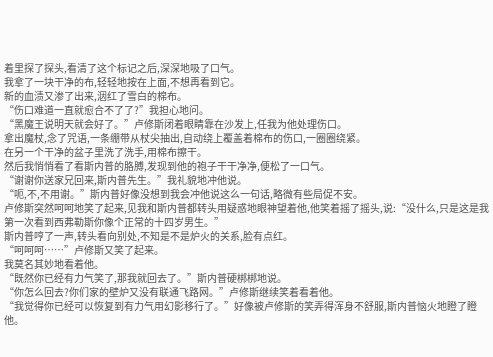着里探了探头,看清了这个标记之后,深深地吸了口气。
我拿了一块干净的布,轻轻地按在上面,不想再看到它。
新的血渍又渗了出来,洇红了雪白的棉布。
“伤口难道一直就愈合不了了?”我担心地问。
“黑魔王说明天就会好了。”卢修斯闭着眼睛靠在沙发上,任我为他处理伤口。
拿出魔杖,念了咒语,一条绷带从杖尖抽出,自动绕上覆盖着棉布的伤口,一圈圈绕紧。
在另一个干净的盆子里洗了洗手,用棉布擦干。
然后我悄悄看了看斯内普的胳膊,发现到他的袍子干干净净,便松了一口气。
“谢谢你送家兄回来,斯内普先生。”我礼貌地冲他说。
“呃,不,不用谢。”斯内普好像没想到我会冲他说这么一句话,略微有些局促不安。
卢修斯突然呵呵地笑了起来,见我和斯内普都转头用疑惑地眼神望着他,他笑着摇了摇头,说:“没什么,只是这是我第一次看到西弗勒斯你像个正常的十四岁男生。”
斯内普哼了一声,转头看向别处,不知是不是炉火的关系,脸有点红。
“呵呵呵……”卢修斯又笑了起来。
我莫名其妙地看着他。
“既然你已经有力气笑了,那我就回去了。”斯内普硬梆梆地说。
“你怎么回去?你们家的壁炉又没有联通飞路网。”卢修斯继续笑着看着他。
“我觉得你已经可以恢复到有力气用幻影移行了。”好像被卢修斯的笑弄得浑身不舒服,斯内普恼火地瞪了瞪他。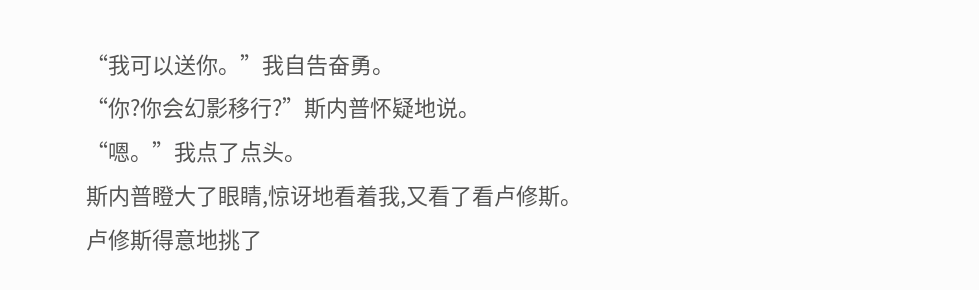“我可以送你。”我自告奋勇。
“你?你会幻影移行?”斯内普怀疑地说。
“嗯。”我点了点头。
斯内普瞪大了眼睛,惊讶地看着我,又看了看卢修斯。
卢修斯得意地挑了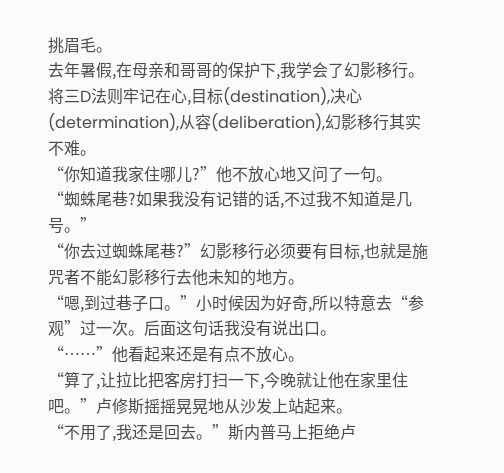挑眉毛。
去年暑假,在母亲和哥哥的保护下,我学会了幻影移行。
将三D法则牢记在心,目标(destination),决心(determination),从容(deliberation),幻影移行其实不难。
“你知道我家住哪儿?”他不放心地又问了一句。
“蜘蛛尾巷?如果我没有记错的话,不过我不知道是几号。”
“你去过蜘蛛尾巷?”幻影移行必须要有目标,也就是施咒者不能幻影移行去他未知的地方。
“嗯,到过巷子口。”小时候因为好奇,所以特意去“参观”过一次。后面这句话我没有说出口。
“……”他看起来还是有点不放心。
“算了,让拉比把客房打扫一下,今晚就让他在家里住吧。”卢修斯摇摇晃晃地从沙发上站起来。
“不用了,我还是回去。”斯内普马上拒绝卢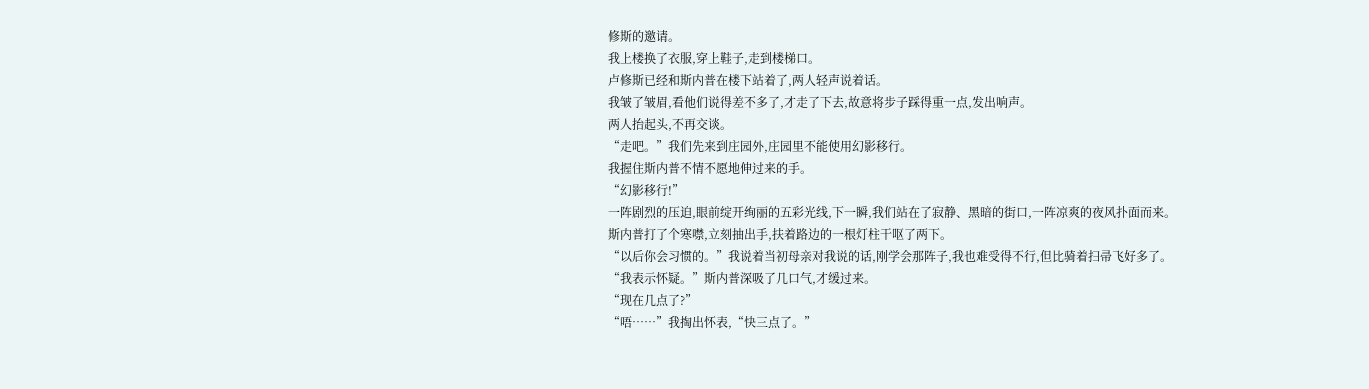修斯的邀请。
我上楼换了衣服,穿上鞋子,走到楼梯口。
卢修斯已经和斯内普在楼下站着了,两人轻声说着话。
我皱了皱眉,看他们说得差不多了,才走了下去,故意将步子踩得重一点,发出响声。
两人抬起头,不再交谈。
“走吧。”我们先来到庄园外,庄园里不能使用幻影移行。
我握住斯内普不情不愿地伸过来的手。
“幻影移行!”
一阵剧烈的压迫,眼前绽开绚丽的五彩光线,下一瞬,我们站在了寂静、黑暗的街口,一阵凉爽的夜风扑面而来。
斯内普打了个寒噤,立刻抽出手,扶着路边的一根灯柱干呕了两下。
“以后你会习惯的。”我说着当初母亲对我说的话,刚学会那阵子,我也难受得不行,但比骑着扫帚飞好多了。
“我表示怀疑。”斯内普深吸了几口气,才缓过来。
“现在几点了?”
“唔……”我掏出怀表,“快三点了。”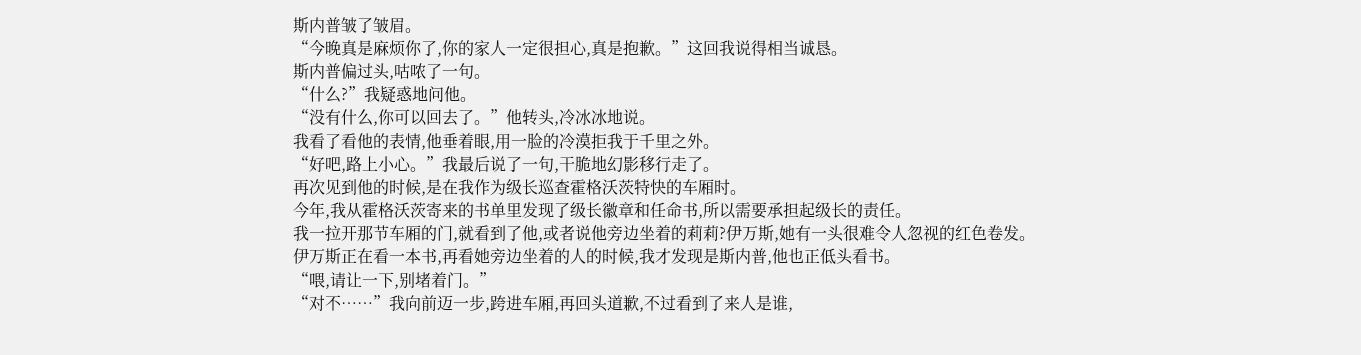斯内普皱了皱眉。
“今晚真是麻烦你了,你的家人一定很担心,真是抱歉。”这回我说得相当诚恳。
斯内普偏过头,咕哝了一句。
“什么?”我疑惑地问他。
“没有什么,你可以回去了。”他转头,冷冰冰地说。
我看了看他的表情,他垂着眼,用一脸的冷漠拒我于千里之外。
“好吧,路上小心。”我最后说了一句,干脆地幻影移行走了。
再次见到他的时候,是在我作为级长巡查霍格沃茨特快的车厢时。
今年,我从霍格沃茨寄来的书单里发现了级长徽章和任命书,所以需要承担起级长的责任。
我一拉开那节车厢的门,就看到了他,或者说他旁边坐着的莉莉?伊万斯,她有一头很难令人忽视的红色卷发。
伊万斯正在看一本书,再看她旁边坐着的人的时候,我才发现是斯内普,他也正低头看书。
“喂,请让一下,别堵着门。”
“对不……”我向前迈一步,跨进车厢,再回头道歉,不过看到了来人是谁,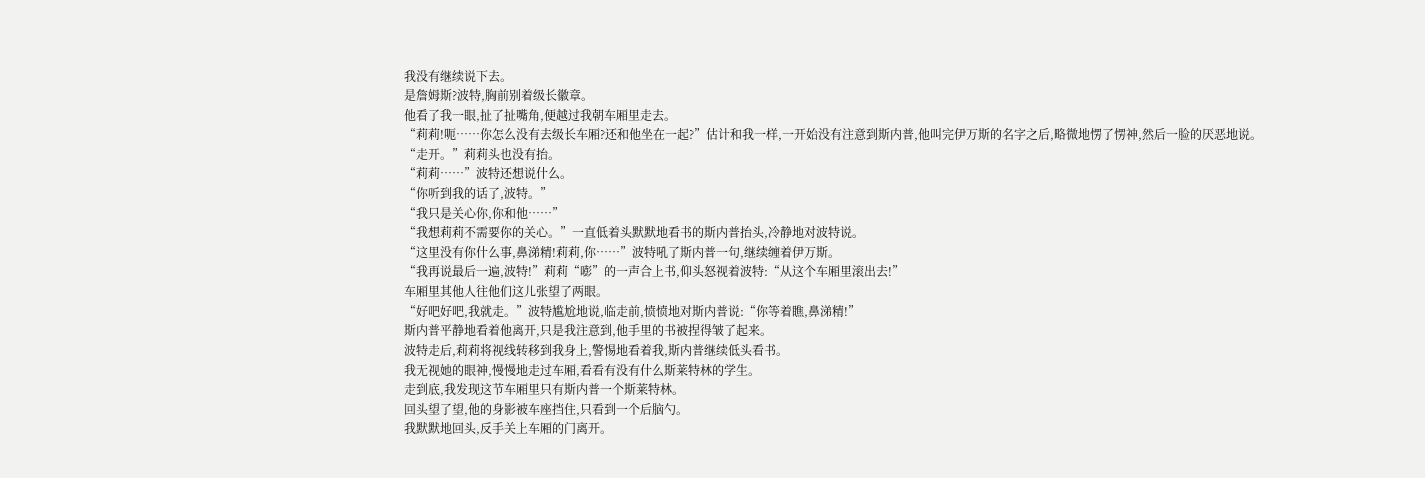我没有继续说下去。
是詹姆斯?波特,胸前别着级长徽章。
他看了我一眼,扯了扯嘴角,便越过我朝车厢里走去。
“莉莉!呃……你怎么没有去级长车厢?还和他坐在一起?”估计和我一样,一开始没有注意到斯内普,他叫完伊万斯的名字之后,略微地愣了愣神,然后一脸的厌恶地说。
“走开。”莉莉头也没有抬。
“莉莉……”波特还想说什么。
“你听到我的话了,波特。”
“我只是关心你,你和他……”
“我想莉莉不需要你的关心。”一直低着头默默地看书的斯内普抬头,冷静地对波特说。
“这里没有你什么事,鼻涕精!莉莉,你……”波特吼了斯内普一句,继续缠着伊万斯。
“我再说最后一遍,波特!”莉莉“嘭”的一声合上书,仰头怒视着波特:“从这个车厢里滚出去!”
车厢里其他人往他们这儿张望了两眼。
“好吧好吧,我就走。”波特尴尬地说,临走前,愤愤地对斯内普说:“你等着瞧,鼻涕精!”
斯内普平静地看着他离开,只是我注意到,他手里的书被捏得皱了起来。
波特走后,莉莉将视线转移到我身上,警惕地看着我,斯内普继续低头看书。
我无视她的眼神,慢慢地走过车厢,看看有没有什么斯莱特林的学生。
走到底,我发现这节车厢里只有斯内普一个斯莱特林。
回头望了望,他的身影被车座挡住,只看到一个后脑勺。
我默默地回头,反手关上车厢的门离开。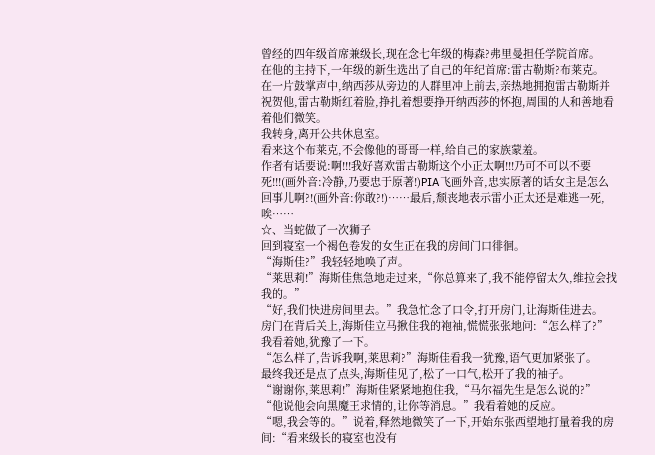曾经的四年级首席兼级长,现在念七年级的梅森?弗里曼担任学院首席。
在他的主持下,一年级的新生选出了自己的年纪首席:雷古勒斯?布莱克。
在一片鼓掌声中,纳西莎从旁边的人群里冲上前去,亲热地拥抱雷古勒斯并祝贺他,雷古勒斯红着脸,挣扎着想要挣开纳西莎的怀抱,周围的人和善地看着他们微笑。
我转身,离开公共休息室。
看来这个布莱克,不会像他的哥哥一样,给自己的家族蒙羞。
作者有话要说:啊!!!我好喜欢雷古勒斯这个小正太啊!!!乃可不可以不要死!!!(画外音:冷静,乃要忠于原著!)PIA飞画外音,忠实原著的话女主是怎么回事儿啊?!(画外音:你敢?!)……最后,颓丧地表示雷小正太还是难逃一死,唉……
☆、当蛇做了一次狮子
回到寝室一个褐色卷发的女生正在我的房间门口徘徊。
“海斯佳?”我轻轻地唤了声。
“莱思莉!”海斯佳焦急地走过来,“你总算来了,我不能停留太久,维拉会找我的。”
“好,我们快进房间里去。”我急忙念了口令,打开房门,让海斯佳进去。
房门在背后关上,海斯佳立马揪住我的袍袖,慌慌张张地问:“怎么样了?”
我看着她,犹豫了一下。
“怎么样了,告诉我啊,莱思莉?”海斯佳看我一犹豫,语气更加紧张了。
最终我还是点了点头,海斯佳见了,松了一口气,松开了我的袖子。
“谢谢你,莱思莉!”海斯佳紧紧地抱住我,“马尔福先生是怎么说的?”
“他说他会向黑魔王求情的,让你等消息。”我看着她的反应。
“嗯,我会等的。”说着,释然地微笑了一下,开始东张西望地打量着我的房间:“看来级长的寝室也没有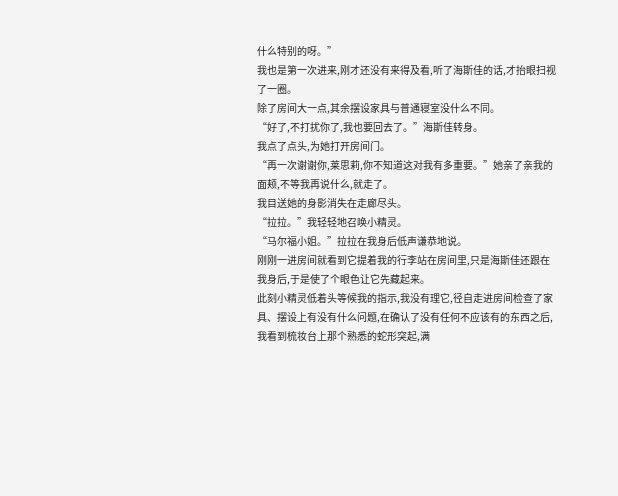什么特别的呀。”
我也是第一次进来,刚才还没有来得及看,听了海斯佳的话,才抬眼扫视了一圈。
除了房间大一点,其余摆设家具与普通寝室没什么不同。
“好了,不打扰你了,我也要回去了。”海斯佳转身。
我点了点头,为她打开房间门。
“再一次谢谢你,莱思莉,你不知道这对我有多重要。”她亲了亲我的面颊,不等我再说什么,就走了。
我目送她的身影消失在走廊尽头。
“拉拉。”我轻轻地召唤小精灵。
“马尔福小姐。”拉拉在我身后低声谦恭地说。
刚刚一进房间就看到它提着我的行李站在房间里,只是海斯佳还跟在我身后,于是使了个眼色让它先藏起来。
此刻小精灵低着头等候我的指示,我没有理它,径自走进房间检查了家具、摆设上有没有什么问题,在确认了没有任何不应该有的东西之后,我看到梳妆台上那个熟悉的蛇形突起,满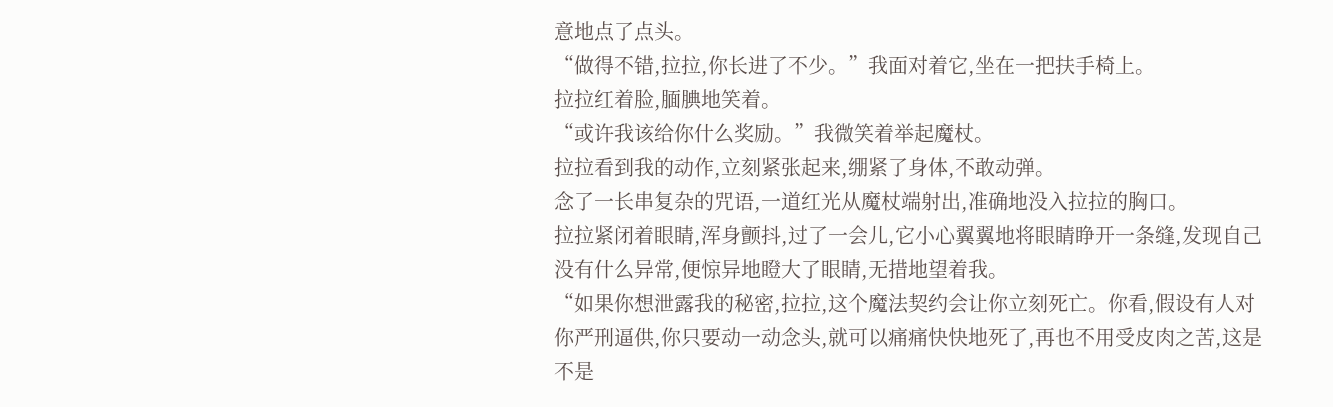意地点了点头。
“做得不错,拉拉,你长进了不少。”我面对着它,坐在一把扶手椅上。
拉拉红着脸,腼腆地笑着。
“或许我该给你什么奖励。”我微笑着举起魔杖。
拉拉看到我的动作,立刻紧张起来,绷紧了身体,不敢动弹。
念了一长串复杂的咒语,一道红光从魔杖端射出,准确地没入拉拉的胸口。
拉拉紧闭着眼睛,浑身颤抖,过了一会儿,它小心翼翼地将眼睛睁开一条缝,发现自己没有什么异常,便惊异地瞪大了眼睛,无措地望着我。
“如果你想泄露我的秘密,拉拉,这个魔法契约会让你立刻死亡。你看,假设有人对你严刑逼供,你只要动一动念头,就可以痛痛快快地死了,再也不用受皮肉之苦,这是不是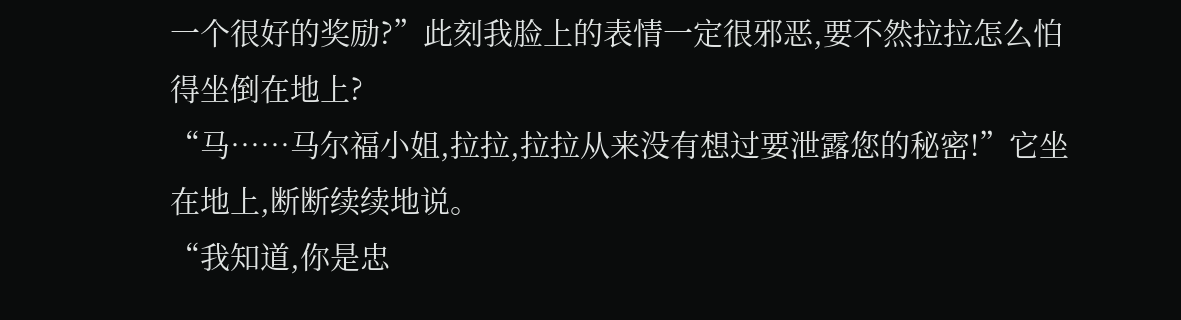一个很好的奖励?”此刻我脸上的表情一定很邪恶,要不然拉拉怎么怕得坐倒在地上?
“马……马尔福小姐,拉拉,拉拉从来没有想过要泄露您的秘密!”它坐在地上,断断续续地说。
“我知道,你是忠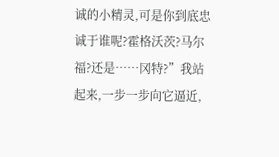诚的小精灵,可是你到底忠诚于谁呢?霍格沃茨?马尔福?还是……冈特?”我站起来,一步一步向它逼近,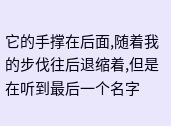它的手撑在后面,随着我的步伐往后退缩着,但是在听到最后一个名字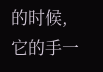的时候,它的手一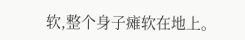软,整个身子瘫软在地上。